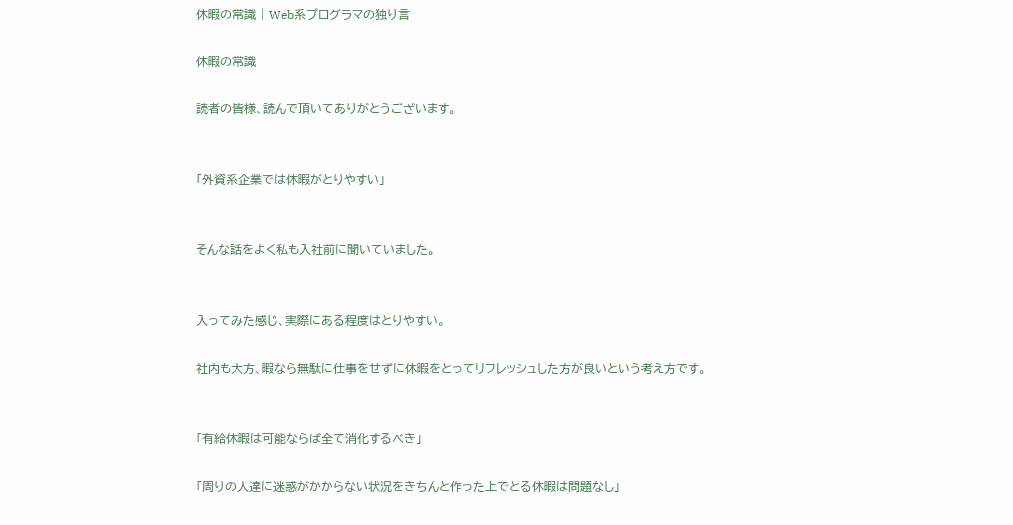休暇の常識 | Web系プログラマの独り言

休暇の常識

読者の皆様、読んで頂いてありがとうございます。


「外資系企業では休暇がとりやすい」


そんな話をよく私も入社前に聞いていました。


入ってみた感じ、実際にある程度はとりやすい。

社内も大方、暇なら無駄に仕事をせずに休暇をとってリフレッシュした方が良いという考え方です。


「有給休暇は可能ならば全て消化するべき」

「周りの人達に迷惑がかからない状況をきちんと作った上でとる休暇は問題なし」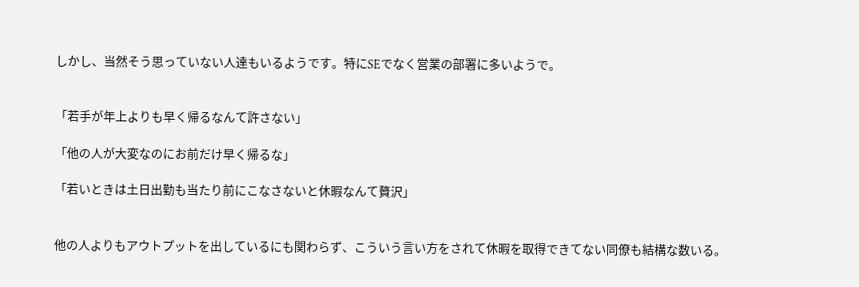しかし、当然そう思っていない人達もいるようです。特にSEでなく営業の部署に多いようで。


「若手が年上よりも早く帰るなんて許さない」

「他の人が大変なのにお前だけ早く帰るな」

「若いときは土日出勤も当たり前にこなさないと休暇なんて贅沢」


他の人よりもアウトプットを出しているにも関わらず、こういう言い方をされて休暇を取得できてない同僚も結構な数いる。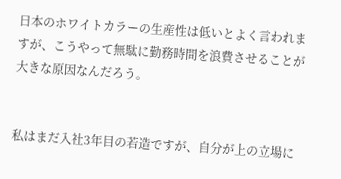日本のホワイトカラーの生産性は低いとよく言われますが、こうやって無駄に勤務時間を浪費させることが大きな原因なんだろう。


私はまだ入社3年目の若造ですが、自分が上の立場に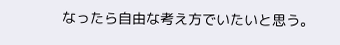なったら自由な考え方でいたいと思う。